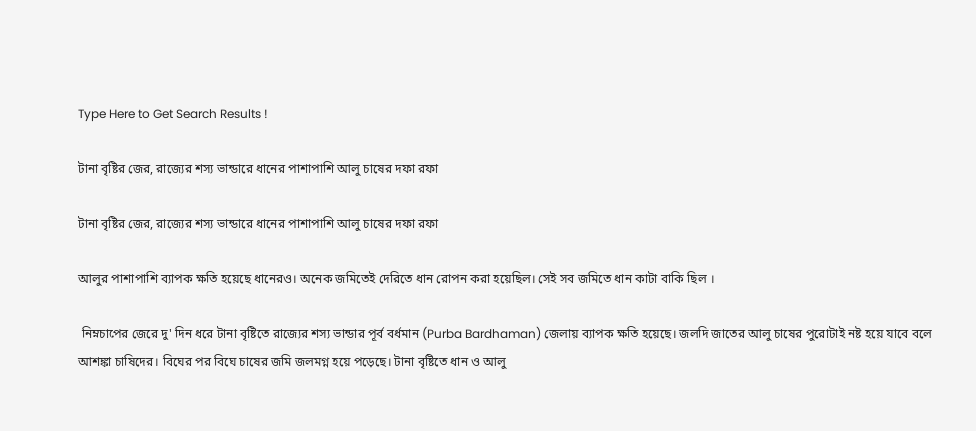Type Here to Get Search Results !

টানা বৃষ্টির জের, রাজ্যের শস্য ভান্ডারে ধানের পাশাপাশি আলু চাষের দফা রফা

টানা বৃষ্টির জের, রাজ্যের শস্য ভান্ডারে ধানের পাশাপাশি আলু চাষের দফা রফা

আলুর পাশাপাশি ব্যাপক ক্ষতি হয়েছে ধানেরও। অনেক জমিতেই দেরিতে ধান রোপন করা হয়েছিল। সেই সব জমিতে ধান কাটা বাকি ছিল ।

 নিম্নচাপের জেরে দু' দিন ধরে টানা বৃষ্টিতে রাজ্যের শস্য ভান্ডার পূর্ব বর্ধমান (Purba Bardhaman) জেলায় ব্যাপক ক্ষতি হয়েছে। জলদি জাতের আলু চাষের পুরোটাই নষ্ট হয়ে যাবে বলে আশঙ্কা চাষিদের। বিঘের পর বিঘে চাষের জমি জলমগ্ন হয়ে পড়েছে। টানা বৃষ্টিতে ধান ও আলু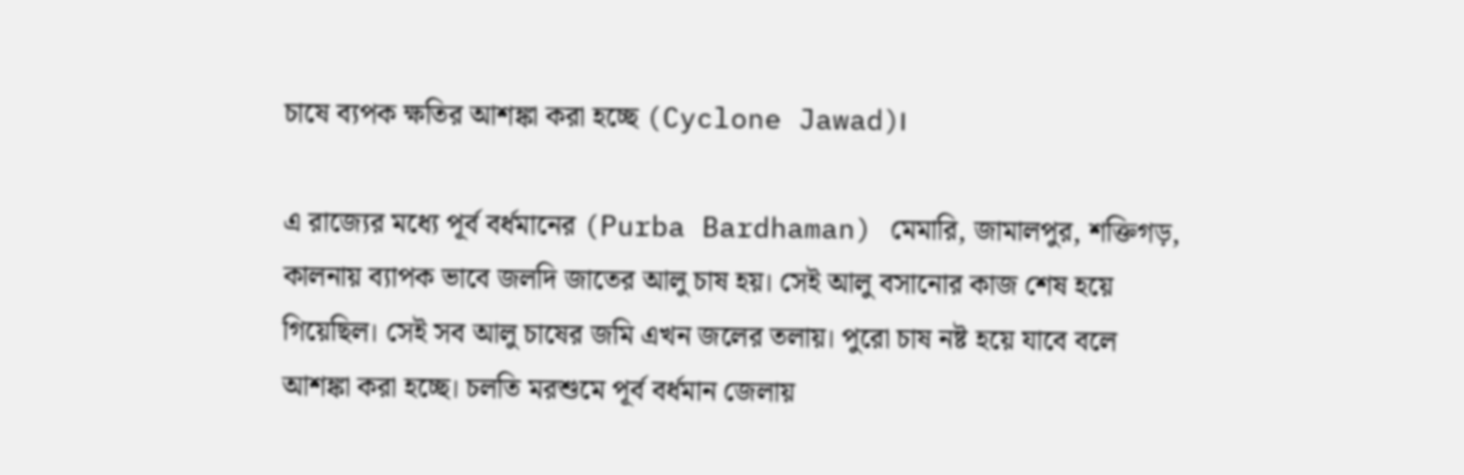চাষে ব্যপক ক্ষতির আশঙ্কা করা হচ্ছে (Cyclone Jawad)।

এ রাজ্যের মধ্যে পূর্ব বর্ধমানের (Purba Bardhaman) মেমারি, জামালপুর, শক্তিগড়, কালনায় ব্যাপক ভাবে জলদি জাতের আলু চাষ হয়। সেই আলু বসানোর কাজ শেষ হয়ে গিয়েছিল। সেই সব আলু চাষের জমি এখন জলের তলায়। পুরো চাষ নষ্ট হয়ে যাবে বলে আশঙ্কা করা হচ্ছে। চলতি মরশুমে পূর্ব বর্ধমান জেলায়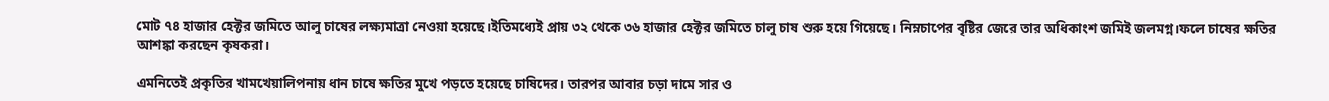মোট ৭৪ হাজার হেক্টর জমিতে আলু চাষের লক্ষ্যমাত্রা নেওয়া হয়েছে।ইতিমধ্যেই প্রায় ৩২ থেকে ৩৬ হাজার হেক্টর জমিতে চালু চাষ শুরু হয়ে গিয়েছে। নিম্নচাপের বৃষ্টির জেরে তার অধিকাংশ জমিই জলমগ্ন।ফলে চাষের ক্ষতির আশঙ্কা করছেন কৃষকরা।

এমনিতেই প্রকৃতির খামখেয়ালিপনায় ধান চাষে ক্ষতির মুখে পড়তে হয়েছে চাষিদের। তারপর আবার চড়া দামে সার ও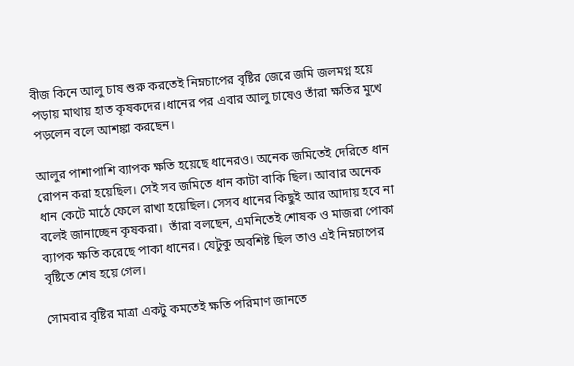বীজ কিনে আলু চাষ শুরু করতেই নিম্নচাপের বৃষ্টির জেরে জমি জলমগ্ন হয়ে পড়ায় মাথায় হাত কৃষকদের।ধানের পর এবার আলু চাষেও তাঁরা ক্ষতির মুখে পড়লেন বলে আশঙ্কা করছেন।

আলুর পাশাপাশি ব্যাপক ক্ষতি হয়েছে ধানেরও। অনেক জমিতেই দেরিতে ধান রোপন করা হয়েছিল। সেই সব জমিতে ধান কাটা বাকি ছিল। আবার অনেক ধান কেটে মাঠে ফেলে রাখা হয়েছিল। সেসব ধানের কিছুই আর আদায় হবে না বলেই জানাচ্ছেন কৃষকরা।  তাঁরা বলছেন, এমনিতেই শোষক ও মাজরা পোকা ব্যাপক ক্ষতি করেছে পাকা ধানের। যেটুকু অবশিষ্ট ছিল তাও এই নিম্নচাপের বৃষ্টিতে শেষ হয়ে গেল।

সোমবার বৃষ্টির মাত্রা একটু কমতেই ক্ষতি পরিমাণ জানতে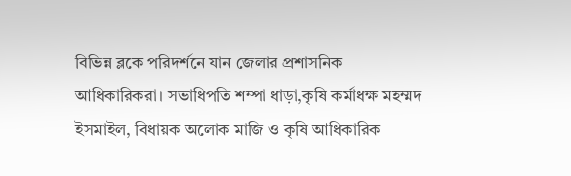বিভিন্ন ব্লকে পরিদর্শনে যান জেলার প্রশাসনিক আধিকারিকরা। সভাধিপতি শম্পা ধাড়া,কৃষি কর্মাধক্ষ মহম্মদ ইসমাইল, বিধায়ক অলোক মাজি ও কৃষি আধিকারিক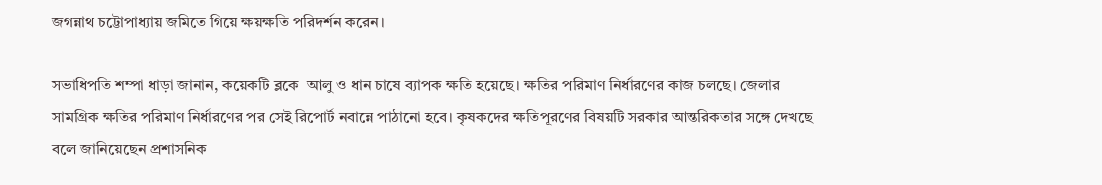জগন্নাথ চট্টোপাধ্যায় জমিতে গিয়ে ক্ষয়ক্ষতি পরিদর্শন করেন।

সভাধিপতি শম্পা ধাড়া জানান, কয়েকটি ব্লকে  আলু ও ধান চাষে ব্যাপক ক্ষতি হয়েছে। ক্ষতির পরিমাণ নির্ধারণের কাজ চলছে। জেলার সামগ্রিক ক্ষতির পরিমাণ নির্ধারণের পর সেই রিপোর্ট নবান্নে পাঠানো হবে। কৃষকদের ক্ষতিপূরণের বিষয়টি সরকার আন্তরিকতার সঙ্গে দেখছে বলে জানিয়েছেন প্রশাসনিক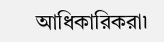আধিকারিকরা৷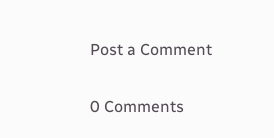Post a Comment

0 Comments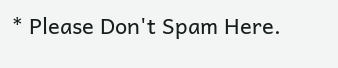* Please Don't Spam Here.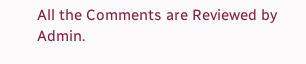All the Comments are Reviewed by Admin.